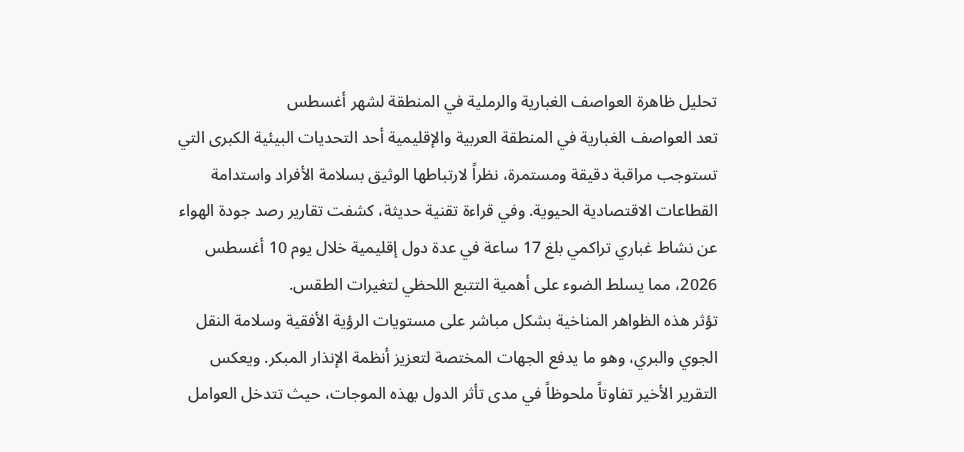تحليل ظاهرة العواصف الغبارية والرملية في المنطقة لشهر أغسطس
تعد العواصف الغبارية في المنطقة العربية والإقليمية أحد التحديات البيئية الكبرى التي تستوجب مراقبة دقيقة ومستمرة، نظراً لارتباطها الوثيق بسلامة الأفراد واستدامة القطاعات الاقتصادية الحيوية. وفي قراءة تقنية حديثة، كشفت تقارير رصد جودة الهواء عن نشاط غباري تراكمي بلغ 17 ساعة في عدة دول إقليمية خلال يوم 10 أغسطس 2026، مما يسلط الضوء على أهمية التتبع اللحظي لتغيرات الطقس.
تؤثر هذه الظواهر المناخية بشكل مباشر على مستويات الرؤية الأفقية وسلامة النقل الجوي والبري، وهو ما يدفع الجهات المختصة لتعزيز أنظمة الإنذار المبكر. ويعكس التقرير الأخير تفاوتاً ملحوظاً في مدى تأثر الدول بهذه الموجات، حيث تتدخل العوامل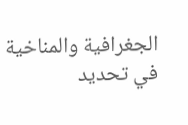الجغرافية والمناخية في تحديد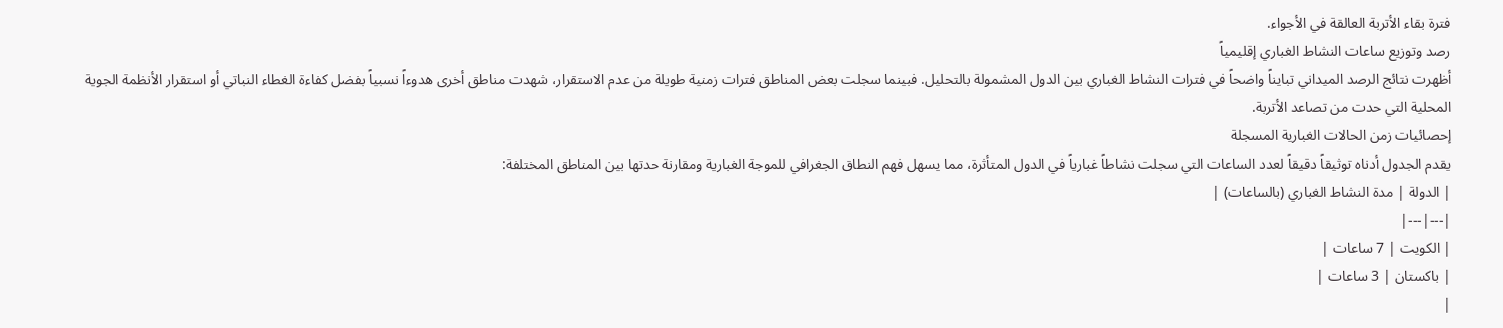فترة بقاء الأتربة العالقة في الأجواء.
رصد وتوزيع ساعات النشاط الغباري إقليمياً
أظهرت نتائج الرصد الميداني تبايناً واضحاً في فترات النشاط الغباري بين الدول المشمولة بالتحليل. فبينما سجلت بعض المناطق فترات زمنية طويلة من عدم الاستقرار، شهدت مناطق أخرى هدوءاً نسبياً بفضل كفاءة الغطاء النباتي أو استقرار الأنظمة الجوية المحلية التي حدت من تصاعد الأتربة.
إحصائيات زمن الحالات الغبارية المسجلة
يقدم الجدول أدناه توثيقاً دقيقاً لعدد الساعات التي سجلت نشاطاً غبارياً في الدول المتأثرة، مما يسهل فهم النطاق الجغرافي للموجة الغبارية ومقارنة حدتها بين المناطق المختلفة:
| الدولة | مدة النشاط الغباري (بالساعات) |
|---|---|
| الكويت | 7 ساعات |
| باكستان | 3 ساعات |
|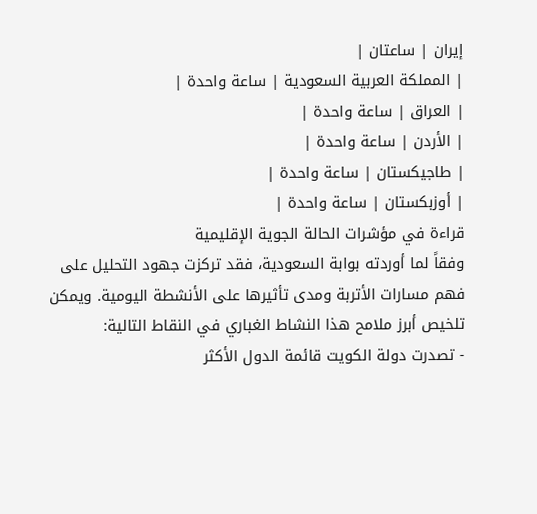إيران | ساعتان |
| المملكة العربية السعودية | ساعة واحدة |
| العراق | ساعة واحدة |
| الأردن | ساعة واحدة |
| طاجيكستان | ساعة واحدة |
| أوزبكستان | ساعة واحدة |
قراءة في مؤشرات الحالة الجوية الإقليمية
وفقاً لما أوردته بوابة السعودية، فقد تركزت جهود التحليل على فهم مسارات الأتربة ومدى تأثيرها على الأنشطة اليومية. ويمكن تلخيص أبرز ملامح هذا النشاط الغباري في النقاط التالية:
- تصدرت دولة الكويت قائمة الدول الأكثر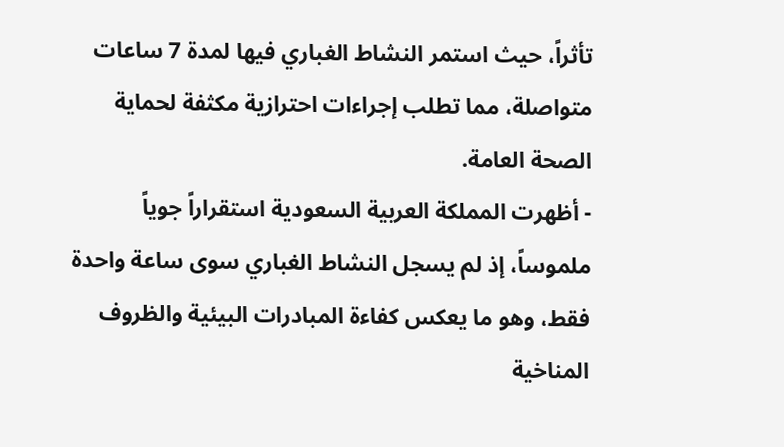تأثراً، حيث استمر النشاط الغباري فيها لمدة 7 ساعات متواصلة، مما تطلب إجراءات احترازية مكثفة لحماية الصحة العامة.
- أظهرت المملكة العربية السعودية استقراراً جوياً ملموساً، إذ لم يسجل النشاط الغباري سوى ساعة واحدة فقط، وهو ما يعكس كفاءة المبادرات البيئية والظروف المناخية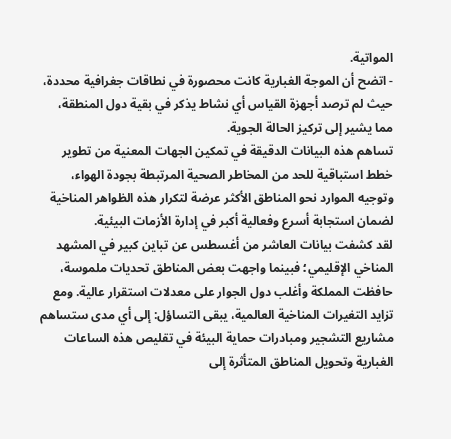المواتية.
- اتضح أن الموجة الغبارية كانت محصورة في نطاقات جغرافية محددة، حيث لم ترصد أجهزة القياس أي نشاط يذكر في بقية دول المنطقة، مما يشير إلى تركيز الحالة الجوية.
تساهم هذه البيانات الدقيقة في تمكين الجهات المعنية من تطوير خطط استباقية للحد من المخاطر الصحية المرتبطة بجودة الهواء، وتوجيه الموارد نحو المناطق الأكثر عرضة لتكرار هذه الظواهر المناخية لضمان استجابة أسرع وفعالية أكبر في إدارة الأزمات البيئية.
لقد كشفت بيانات العاشر من أغسطس عن تباين كبير في المشهد المناخي الإقليمي؛ فبينما واجهت بعض المناطق تحديات ملموسة، حافظت المملكة وأغلب دول الجوار على معدلات استقرار عالية. ومع تزايد التغيرات المناخية العالمية، يبقى التساؤل: إلى أي مدى ستساهم مشاريع التشجير ومبادرات حماية البيئة في تقليص هذه الساعات الغبارية وتحويل المناطق المتأثرة إلى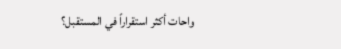واحات أكثر استقراراً في المستقبل؟